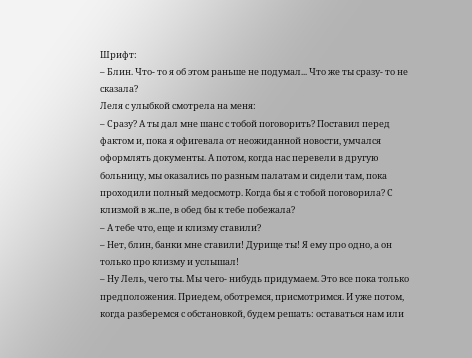Шрифт:
– Блин. Что- то я об этом раньше не подумал... Что же ты сразу- то не сказала?
Леля с улыбкой смотрела на меня:
– Сразу? А ты дал мне шанс с тобой поговорить? Поставил перед фактом и, пока я офигевала от неожиданной новости, умчался оформлять документы. А потом, когда нас перевели в другую больницу, мы оказались по разным палатам и сидели там, пока проходили полный медосмотр. Когда бы я с тобой поговорила? С клизмой в ж..пе, в обед бы к тебе побежала?
– А тебе что, еще и клизму ставили?
– Нет, блин, банки мне ставили! Дурище ты! Я ему про одно, а он только про клизму и услышал!
– Ну Лель, чего ты. Мы чего- нибудь придумаем. Это все пока только предположения. Приедем, оботремся, присмотримся. И уже потом, когда разберемся с обстановкой, будем решать: оставаться нам или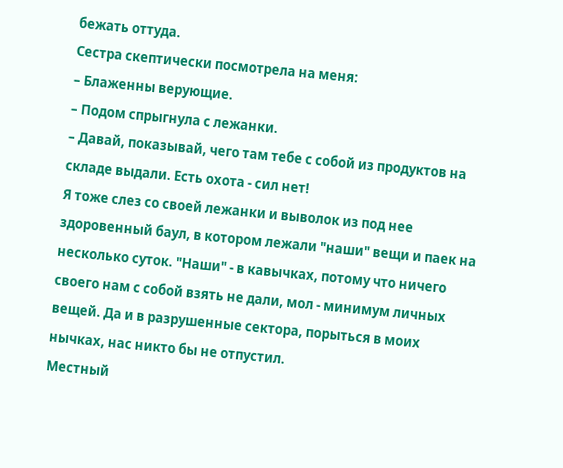бежать оттуда.
Сестра скептически посмотрела на меня:
– Блаженны верующие.
– Подом спрыгнула с лежанки.
– Давай, показывай, чего там тебе с собой из продуктов на складе выдали. Есть охота - сил нет!
Я тоже слез со своей лежанки и выволок из под нее здоровенный баул, в котором лежали "наши" вещи и паек на несколько суток. "Наши" - в кавычках, потому что ничего своего нам с собой взять не дали, мол - минимум личных вещей. Да и в разрушенные сектора, порыться в моих нычках, нас никто бы не отпустил.
Местный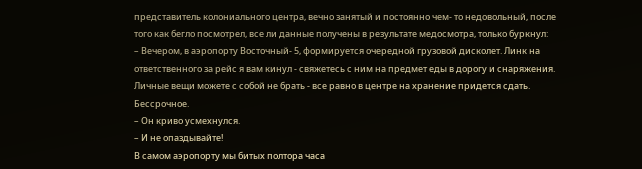представитель колониального центра, вечно занятый и постоянно чем- то недовольный, после того как бегло посмотрел, все ли данные получены в результате медосмотра, только буркнул:
– Вечером, в аэропорту Восточный- 5, формируется очередной грузовой дисколет. Линк на ответственного за рейс я вам кинул - свяжетесь с ним на предмет еды в дорогу и снаряжения. Личные вещи можете с собой не брать - все равно в центре на хранение придется сдать. Бессрочное.
– Он криво усмехнулся.
– И не опаздывайте!
В самом аэропорту мы битых полтора часа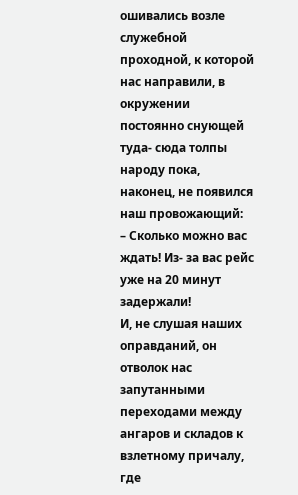ошивались возле служебной проходной, к которой нас направили, в окружении постоянно снующей туда- сюда толпы народу пока, наконец, не появился наш провожающий:
– Сколько можно вас ждать! Из- за вас рейс уже на 20 минут задержали!
И, не слушая наших оправданий, он отволок нас запутанными переходами между ангаров и складов к взлетному причалу, где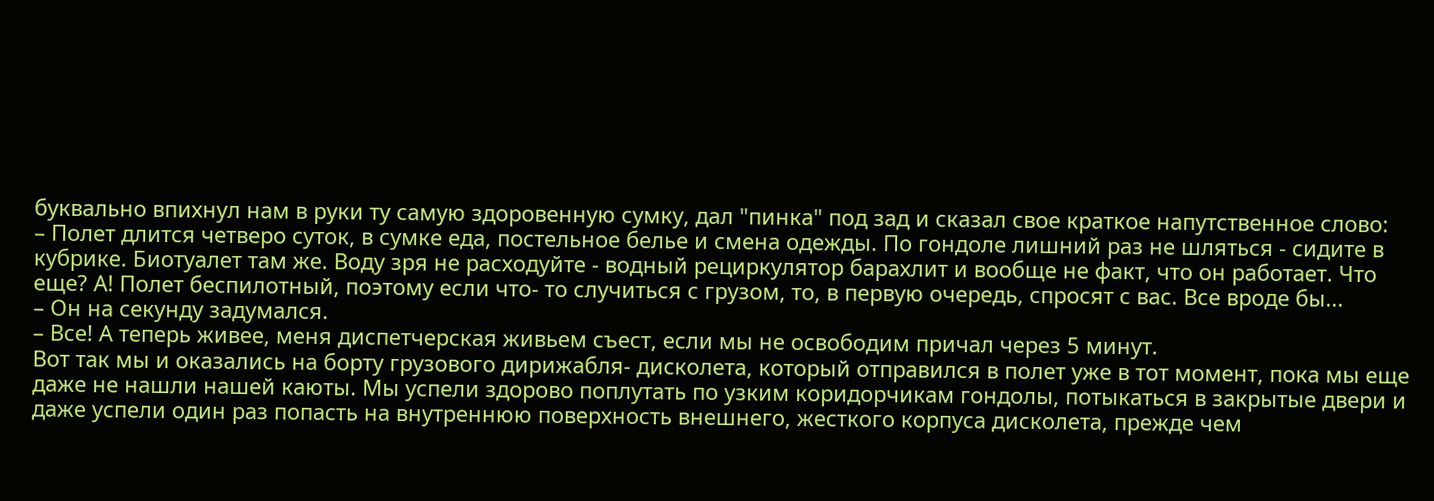буквально впихнул нам в руки ту самую здоровенную сумку, дал "пинка" под зад и сказал свое краткое напутственное слово:
– Полет длится четверо суток, в сумке еда, постельное белье и смена одежды. По гондоле лишний раз не шляться - сидите в кубрике. Биотуалет там же. Воду зря не расходуйте - водный рециркулятор барахлит и вообще не факт, что он работает. Что еще? А! Полет беспилотный, поэтому если что- то случиться с грузом, то, в первую очередь, спросят с вас. Все вроде бы...
– Он на секунду задумался.
– Все! А теперь живее, меня диспетчерская живьем съест, если мы не освободим причал через 5 минут.
Вот так мы и оказались на борту грузового дирижабля- дисколета, который отправился в полет уже в тот момент, пока мы еще даже не нашли нашей каюты. Мы успели здорово поплутать по узким коридорчикам гондолы, потыкаться в закрытые двери и даже успели один раз попасть на внутреннюю поверхность внешнего, жесткого корпуса дисколета, прежде чем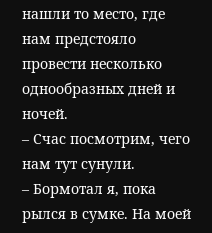нашли то место, где нам предстояло провести несколько однообразных дней и ночей.
– Счас посмотрим, чего нам тут сунули.
– Бормотал я, пока рылся в сумке. На моей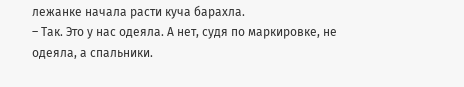лежанке начала расти куча барахла.
– Так. Это у нас одеяла. А нет, судя по маркировке, не одеяла, а спальники.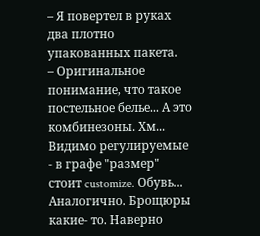– Я повертел в руках два плотно упакованных пакета.
– Оригинальное понимание, что такое постельное белье... А это комбинезоны. Хм... Видимо регулируемые - в графе "размер" стоит customize. Обувь... Аналогично. Брощюры какие- то. Наверно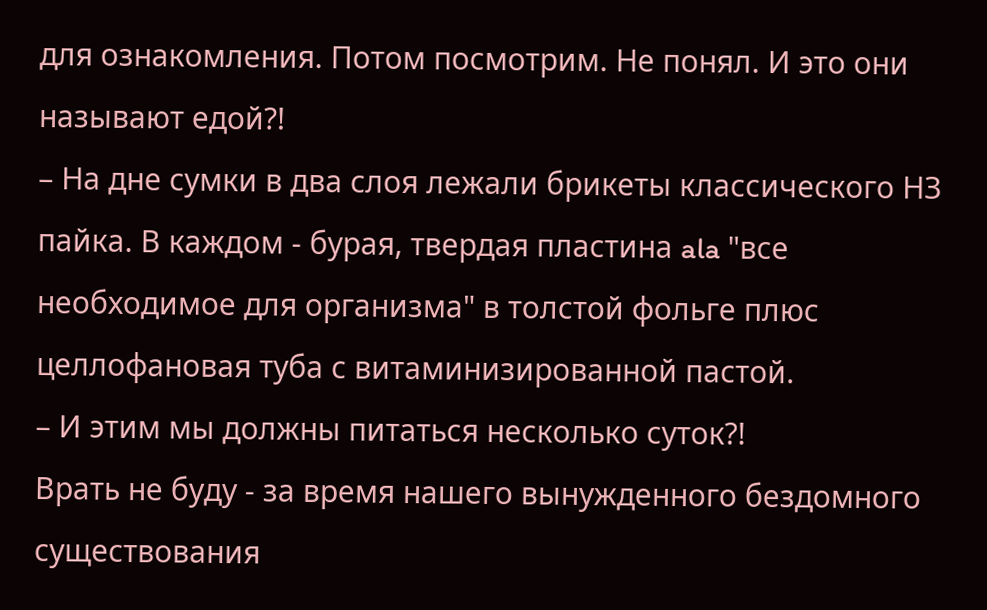для ознакомления. Потом посмотрим. Не понял. И это они называют едой?!
– На дне сумки в два слоя лежали брикеты классического НЗ пайка. В каждом - бурая, твердая пластина ala "все необходимое для организма" в толстой фольге плюс целлофановая туба с витаминизированной пастой.
– И этим мы должны питаться несколько суток?!
Врать не буду - за время нашего вынужденного бездомного существования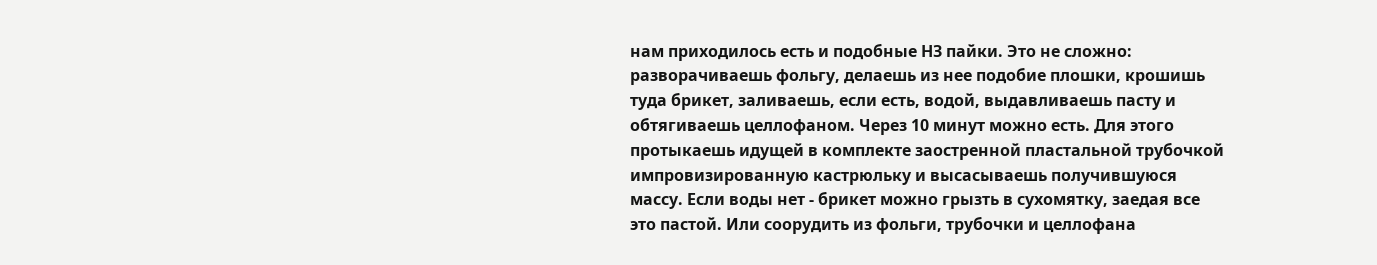нам приходилось есть и подобные НЗ пайки. Это не сложно: разворачиваешь фольгу, делаешь из нее подобие плошки, крошишь туда брикет, заливаешь, если есть, водой, выдавливаешь пасту и обтягиваешь целлофаном. Через 10 минут можно есть. Для этого протыкаешь идущей в комплекте заостренной пластальной трубочкой импровизированную кастрюльку и высасываешь получившуюся массу. Если воды нет - брикет можно грызть в сухомятку, заедая все это пастой. Или соорудить из фольги, трубочки и целлофана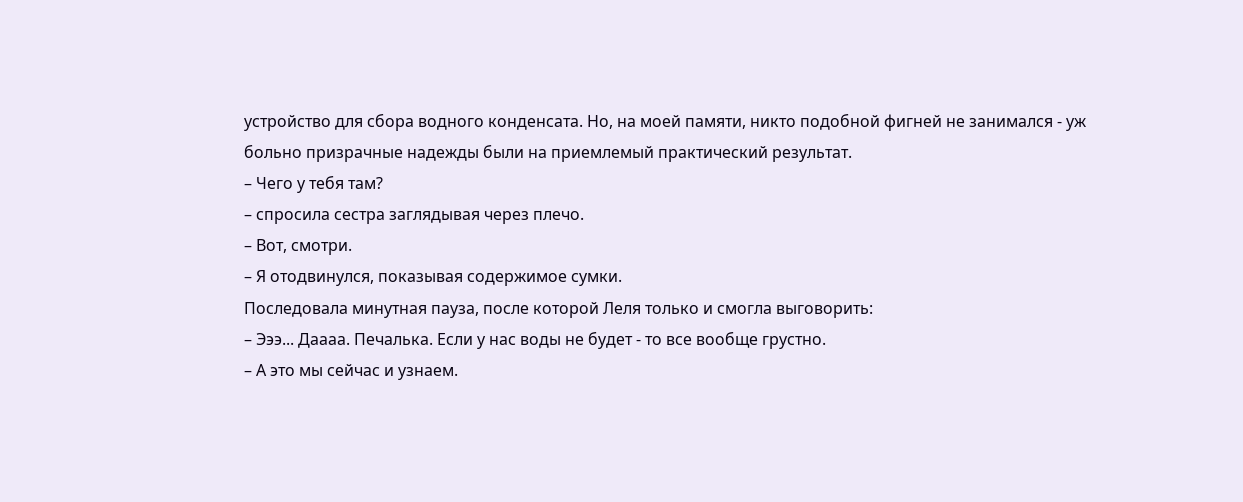устройство для сбора водного конденсата. Но, на моей памяти, никто подобной фигней не занимался - уж больно призрачные надежды были на приемлемый практический результат.
– Чего у тебя там?
– спросила сестра заглядывая через плечо.
– Вот, смотри.
– Я отодвинулся, показывая содержимое сумки.
Последовала минутная пауза, после которой Леля только и смогла выговорить:
– Эээ... Даааа. Печалька. Если у нас воды не будет - то все вообще грустно.
– А это мы сейчас и узнаем.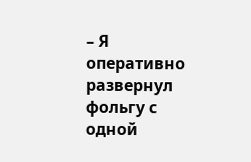– Я оперативно развернул фольгу с одной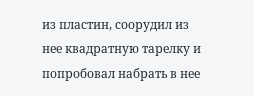из пластин, соорудил из нее квадратную тарелку и попробовал набрать в нее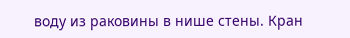воду из раковины в нише стены. Кран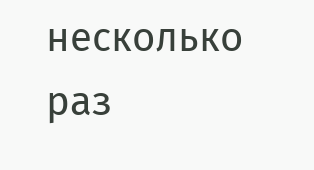несколько раз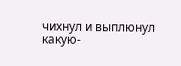чихнул и выплюнул какую-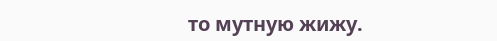то мутную жижу.